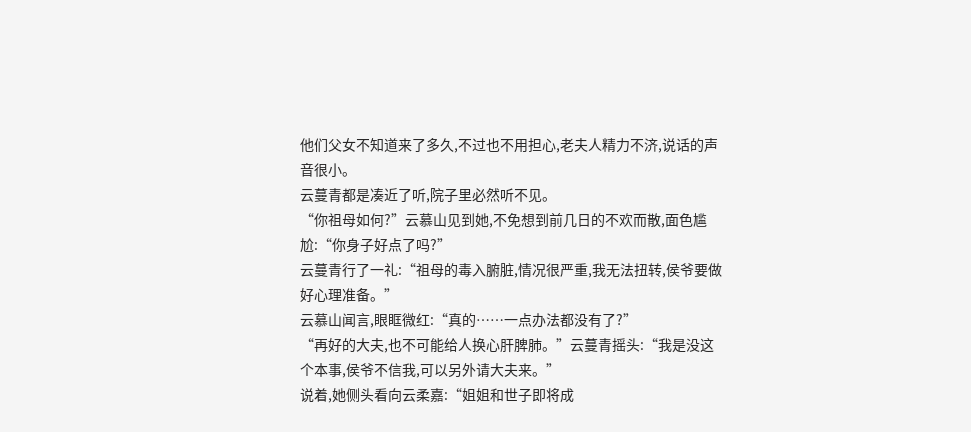他们父女不知道来了多久,不过也不用担心,老夫人精力不济,说话的声音很小。
云蔓青都是凑近了听,院子里必然听不见。
“你祖母如何?”云慕山见到她,不免想到前几日的不欢而散,面色尴尬:“你身子好点了吗?”
云蔓青行了一礼:“祖母的毒入腑脏,情况很严重,我无法扭转,侯爷要做好心理准备。”
云慕山闻言,眼眶微红:“真的……一点办法都没有了?”
“再好的大夫,也不可能给人换心肝脾肺。”云蔓青摇头:“我是没这个本事,侯爷不信我,可以另外请大夫来。”
说着,她侧头看向云柔嘉:“姐姐和世子即将成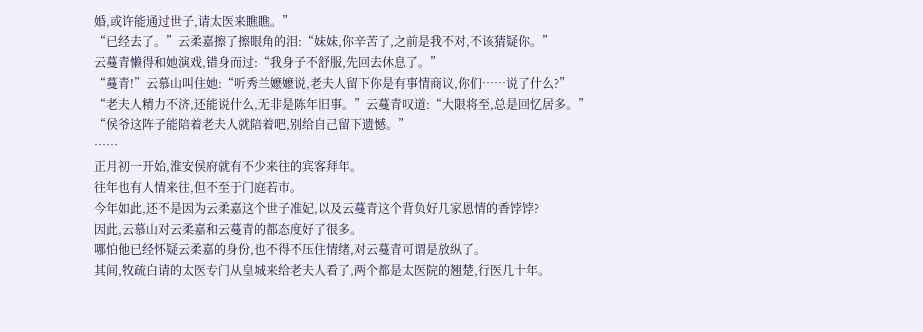婚,或许能通过世子,请太医来瞧瞧。”
“已经去了。”云柔嘉擦了擦眼角的泪:“妹妹,你辛苦了,之前是我不对,不该猜疑你。”
云蔓青懒得和她演戏,错身而过:“我身子不舒服,先回去休息了。”
“蔓青!”云慕山叫住她:“听秀兰嬷嬷说,老夫人留下你是有事情商议,你们……说了什么?”
“老夫人精力不济,还能说什么,无非是陈年旧事。”云蔓青叹道:“大限将至,总是回忆居多。”
“侯爷这阵子能陪着老夫人就陪着吧,别给自己留下遗憾。”
……
正月初一开始,淮安侯府就有不少来往的宾客拜年。
往年也有人情来往,但不至于门庭若市。
今年如此,还不是因为云柔嘉这个世子准妃,以及云蔓青这个背负好几家恩情的香饽饽?
因此,云慕山对云柔嘉和云蔓青的都态度好了很多。
哪怕他已经怀疑云柔嘉的身份,也不得不压住情绪,对云蔓青可谓是放纵了。
其间,牧疏白请的太医专门从皇城来给老夫人看了,两个都是太医院的翘楚,行医几十年。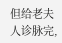但给老夫人诊脉完,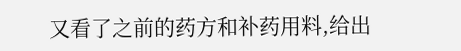又看了之前的药方和补药用料,给出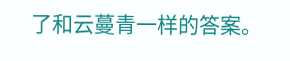了和云蔓青一样的答案。